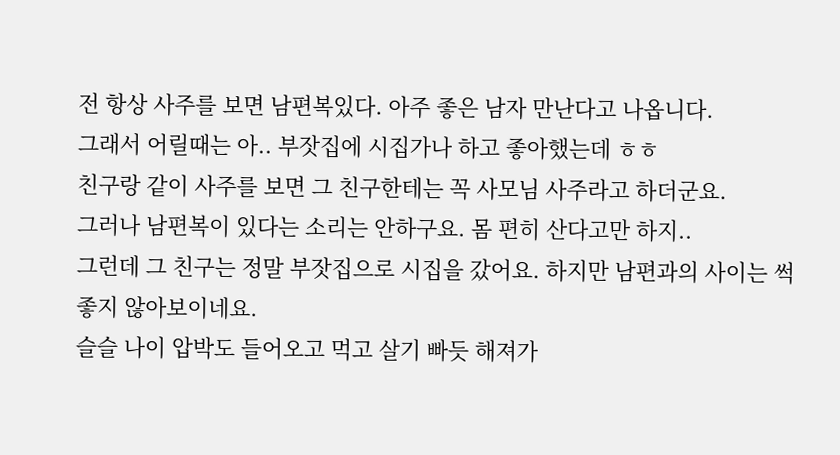전 항상 사주를 보면 남편복있다. 아주 좋은 남자 만난다고 나옵니다.
그래서 어릴때는 아.. 부잣집에 시집가나 하고 좋아했는데 ㅎㅎ
친구랑 같이 사주를 보면 그 친구한테는 꼭 사모님 사주라고 하더군요.
그러나 남편복이 있다는 소리는 안하구요. 몸 편히 산다고만 하지..
그런데 그 친구는 정말 부잣집으로 시집을 갔어요. 하지만 남편과의 사이는 썩 좋지 않아보이네요.
슬슬 나이 압박도 들어오고 먹고 살기 빠듯 해져가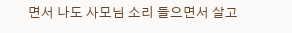면서 나도 사모님 소리 들으면서 살고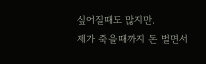싶어질때도 많지만.
제가 죽을때까지 돈 벌면서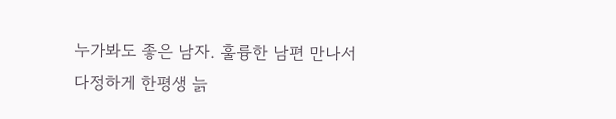누가봐도 좋은 남자. 훌륭한 남편 만나서 다정하게 한평생 늙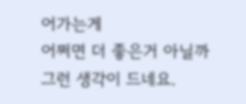어가는게
어쩌면 더 좋은거 아닐까 그런 생각이 드네요.